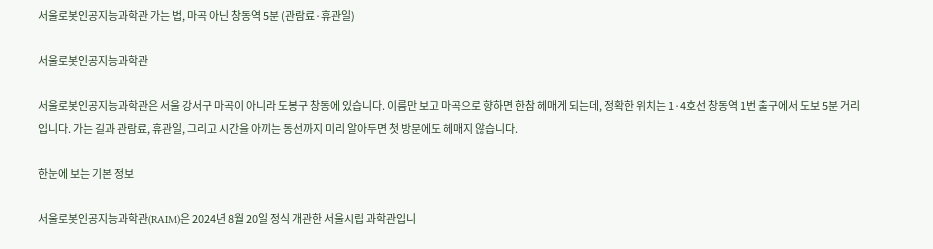서울로봇인공지능과학관 가는 법, 마곡 아닌 창동역 5분 (관람료·휴관일)

서울로봇인공지능과학관

서울로봇인공지능과학관은 서울 강서구 마곡이 아니라 도봉구 창동에 있습니다. 이름만 보고 마곡으로 향하면 한참 헤매게 되는데, 정확한 위치는 1·4호선 창동역 1번 출구에서 도보 5분 거리입니다. 가는 길과 관람료, 휴관일, 그리고 시간을 아끼는 동선까지 미리 알아두면 첫 방문에도 헤매지 않습니다.

한눈에 보는 기본 정보

서울로봇인공지능과학관(RAIM)은 2024년 8월 20일 정식 개관한 서울시립 과학관입니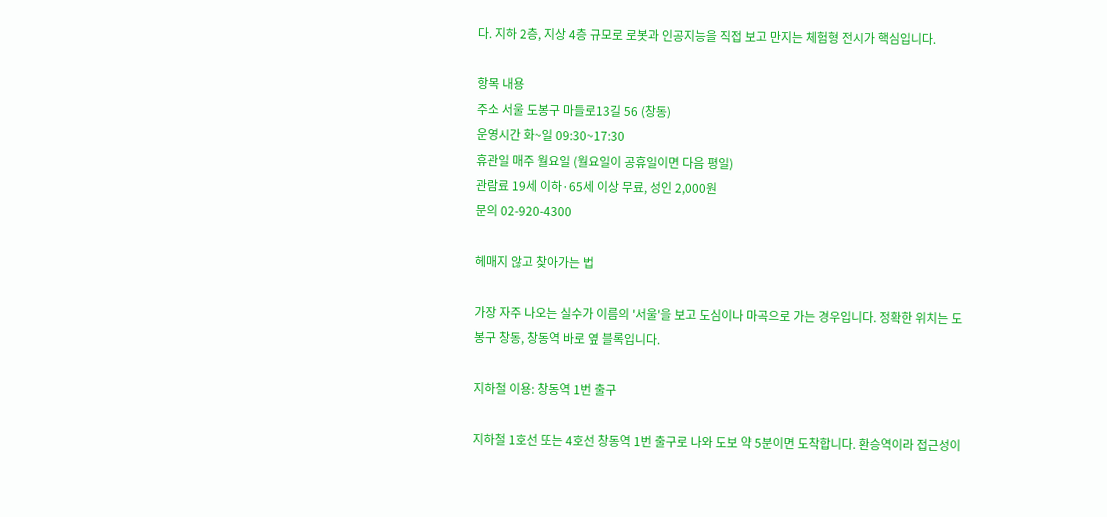다. 지하 2층, 지상 4층 규모로 로봇과 인공지능을 직접 보고 만지는 체험형 전시가 핵심입니다.

항목 내용
주소 서울 도봉구 마들로13길 56 (창동)
운영시간 화~일 09:30~17:30
휴관일 매주 월요일 (월요일이 공휴일이면 다음 평일)
관람료 19세 이하·65세 이상 무료, 성인 2,000원
문의 02-920-4300

헤매지 않고 찾아가는 법

가장 자주 나오는 실수가 이름의 '서울'을 보고 도심이나 마곡으로 가는 경우입니다. 정확한 위치는 도봉구 창동, 창동역 바로 옆 블록입니다.

지하철 이용: 창동역 1번 출구

지하철 1호선 또는 4호선 창동역 1번 출구로 나와 도보 약 5분이면 도착합니다. 환승역이라 접근성이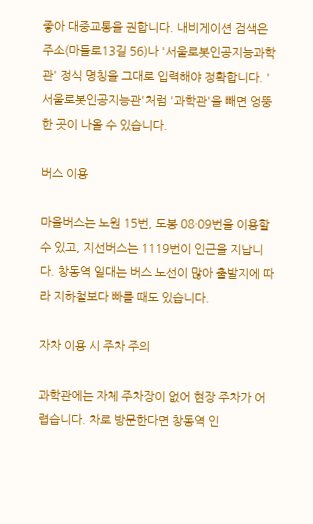좋아 대중교통을 권합니다. 내비게이션 검색은 주소(마들로13길 56)나 '서울로봇인공지능과학관' 정식 명칭을 그대로 입력해야 정확합니다. '서울로봇인공지능관'처럼 '과학관'을 빼면 엉뚱한 곳이 나올 수 있습니다.

버스 이용

마을버스는 노원 15번, 도봉 08·09번을 이용할 수 있고, 지선버스는 1119번이 인근을 지납니다. 창동역 일대는 버스 노선이 많아 출발지에 따라 지하철보다 빠를 때도 있습니다.

자차 이용 시 주차 주의

과학관에는 자체 주차장이 없어 현장 주차가 어렵습니다. 차로 방문한다면 창동역 인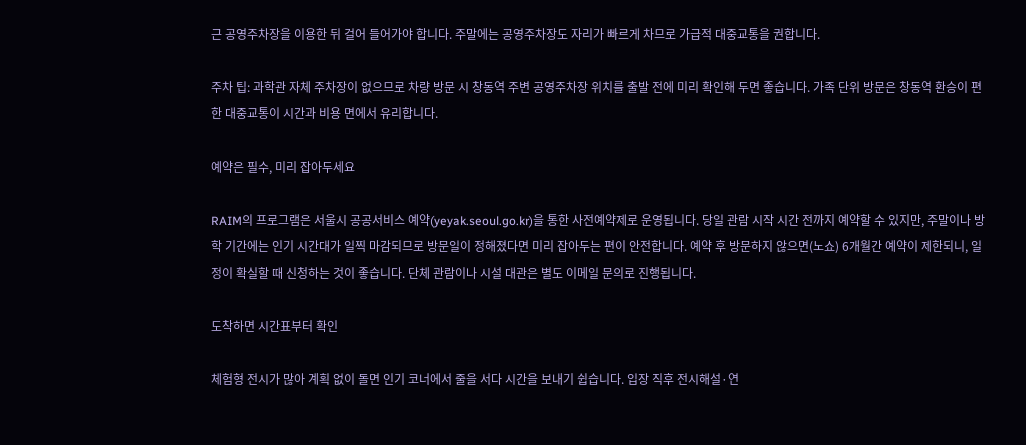근 공영주차장을 이용한 뒤 걸어 들어가야 합니다. 주말에는 공영주차장도 자리가 빠르게 차므로 가급적 대중교통을 권합니다.

주차 팁: 과학관 자체 주차장이 없으므로 차량 방문 시 창동역 주변 공영주차장 위치를 출발 전에 미리 확인해 두면 좋습니다. 가족 단위 방문은 창동역 환승이 편한 대중교통이 시간과 비용 면에서 유리합니다.

예약은 필수, 미리 잡아두세요

RAIM의 프로그램은 서울시 공공서비스 예약(yeyak.seoul.go.kr)을 통한 사전예약제로 운영됩니다. 당일 관람 시작 시간 전까지 예약할 수 있지만, 주말이나 방학 기간에는 인기 시간대가 일찍 마감되므로 방문일이 정해졌다면 미리 잡아두는 편이 안전합니다. 예약 후 방문하지 않으면(노쇼) 6개월간 예약이 제한되니, 일정이 확실할 때 신청하는 것이 좋습니다. 단체 관람이나 시설 대관은 별도 이메일 문의로 진행됩니다.

도착하면 시간표부터 확인

체험형 전시가 많아 계획 없이 돌면 인기 코너에서 줄을 서다 시간을 보내기 쉽습니다. 입장 직후 전시해설·연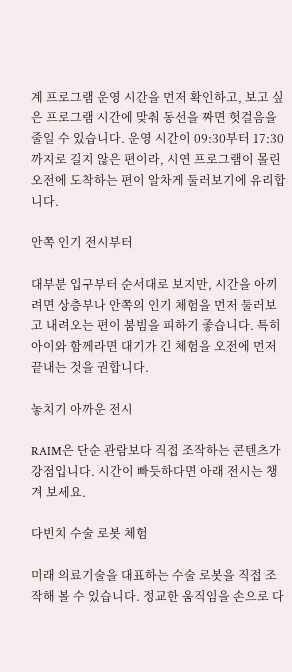계 프로그램 운영 시간을 먼저 확인하고, 보고 싶은 프로그램 시간에 맞춰 동선을 짜면 헛걸음을 줄일 수 있습니다. 운영 시간이 09:30부터 17:30까지로 길지 않은 편이라, 시연 프로그램이 몰린 오전에 도착하는 편이 알차게 둘러보기에 유리합니다.

안쪽 인기 전시부터

대부분 입구부터 순서대로 보지만, 시간을 아끼려면 상층부나 안쪽의 인기 체험을 먼저 둘러보고 내려오는 편이 붐빔을 피하기 좋습니다. 특히 아이와 함께라면 대기가 긴 체험을 오전에 먼저 끝내는 것을 권합니다.

놓치기 아까운 전시

RAIM은 단순 관람보다 직접 조작하는 콘텐츠가 강점입니다. 시간이 빠듯하다면 아래 전시는 챙겨 보세요.

다빈치 수술 로봇 체험

미래 의료기술을 대표하는 수술 로봇을 직접 조작해 볼 수 있습니다. 정교한 움직임을 손으로 다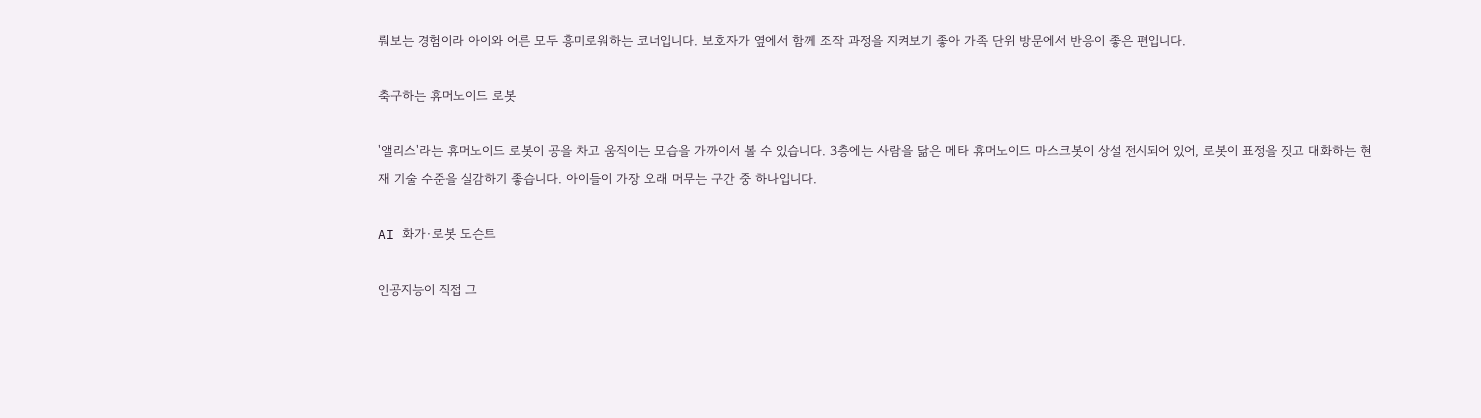뤄보는 경험이라 아이와 어른 모두 흥미로워하는 코너입니다. 보호자가 옆에서 함께 조작 과정을 지켜보기 좋아 가족 단위 방문에서 반응이 좋은 편입니다.

축구하는 휴머노이드 로봇

'앨리스'라는 휴머노이드 로봇이 공을 차고 움직이는 모습을 가까이서 볼 수 있습니다. 3층에는 사람을 닮은 메타 휴머노이드 마스크봇이 상설 전시되어 있어, 로봇이 표정을 짓고 대화하는 현재 기술 수준을 실감하기 좋습니다. 아이들이 가장 오래 머무는 구간 중 하나입니다.

AI 화가·로봇 도슨트

인공지능이 직접 그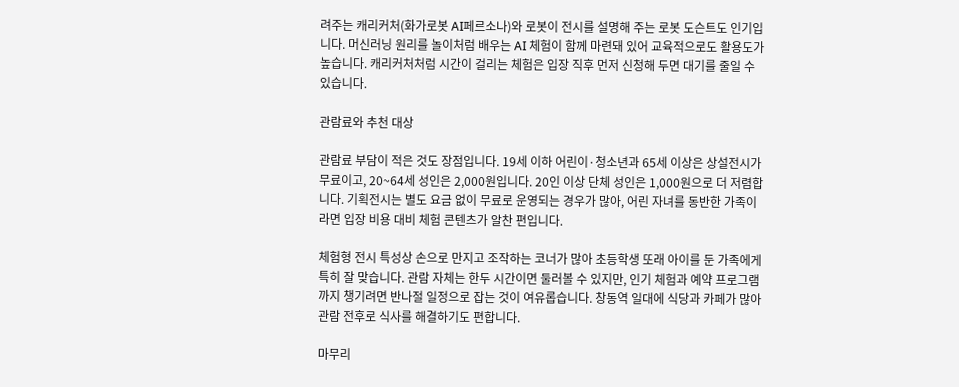려주는 캐리커처(화가로봇 AI페르소나)와 로봇이 전시를 설명해 주는 로봇 도슨트도 인기입니다. 머신러닝 원리를 놀이처럼 배우는 AI 체험이 함께 마련돼 있어 교육적으로도 활용도가 높습니다. 캐리커처처럼 시간이 걸리는 체험은 입장 직후 먼저 신청해 두면 대기를 줄일 수 있습니다.

관람료와 추천 대상

관람료 부담이 적은 것도 장점입니다. 19세 이하 어린이·청소년과 65세 이상은 상설전시가 무료이고, 20~64세 성인은 2,000원입니다. 20인 이상 단체 성인은 1,000원으로 더 저렴합니다. 기획전시는 별도 요금 없이 무료로 운영되는 경우가 많아, 어린 자녀를 동반한 가족이라면 입장 비용 대비 체험 콘텐츠가 알찬 편입니다.

체험형 전시 특성상 손으로 만지고 조작하는 코너가 많아 초등학생 또래 아이를 둔 가족에게 특히 잘 맞습니다. 관람 자체는 한두 시간이면 둘러볼 수 있지만, 인기 체험과 예약 프로그램까지 챙기려면 반나절 일정으로 잡는 것이 여유롭습니다. 창동역 일대에 식당과 카페가 많아 관람 전후로 식사를 해결하기도 편합니다.

마무리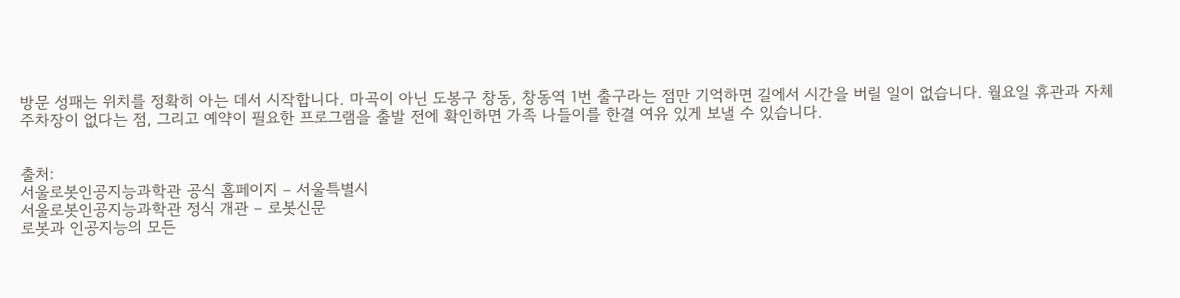방문 성패는 위치를 정확히 아는 데서 시작합니다. 마곡이 아닌 도봉구 창동, 창동역 1번 출구라는 점만 기억하면 길에서 시간을 버릴 일이 없습니다. 월요일 휴관과 자체 주차장이 없다는 점, 그리고 예약이 필요한 프로그램을 출발 전에 확인하면 가족 나들이를 한결 여유 있게 보낼 수 있습니다.


출처:
서울로봇인공지능과학관 공식 홈페이지 – 서울특별시
서울로봇인공지능과학관 정식 개관 – 로봇신문
로봇과 인공지능의 모든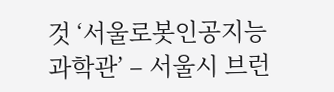것 ‘서울로봇인공지능과학관’ – 서울시 브런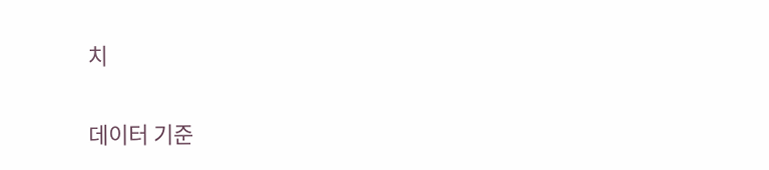치

데이터 기준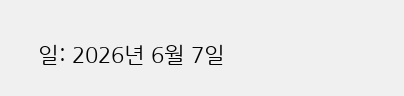일: 2026년 6월 7일